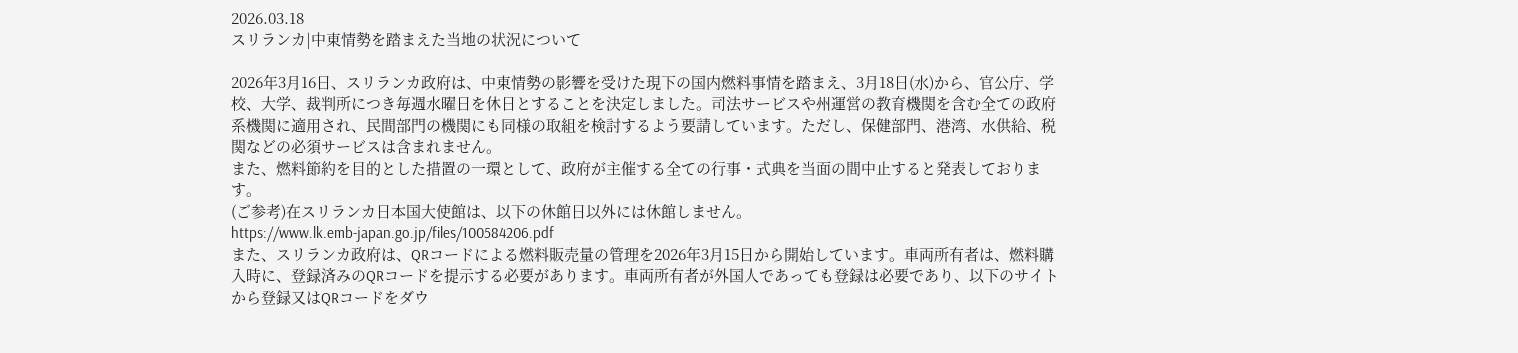2026.03.18
スリランカ|中東情勢を踏まえた当地の状況について

2026年3月16日、スリランカ政府は、中東情勢の影響を受けた現下の国内燃料事情を踏まえ、3月18日(水)から、官公庁、学校、大学、裁判所につき毎週水曜日を休日とすることを決定しました。司法サービスや州運営の教育機関を含む全ての政府系機関に適用され、民間部門の機関にも同様の取組を検討するよう要請しています。ただし、保健部門、港湾、水供給、税関などの必須サービスは含まれません。
また、燃料節約を目的とした措置の一環として、政府が主催する全ての行事・式典を当面の間中止すると発表しております。
(ご参考)在スリランカ日本国大使館は、以下の休館日以外には休館しません。
https://www.lk.emb-japan.go.jp/files/100584206.pdf
また、スリランカ政府は、QRコードによる燃料販売量の管理を2026年3月15日から開始しています。車両所有者は、燃料購入時に、登録済みのQRコードを提示する必要があります。車両所有者が外国人であっても登録は必要であり、以下のサイトから登録又はQRコードをダウ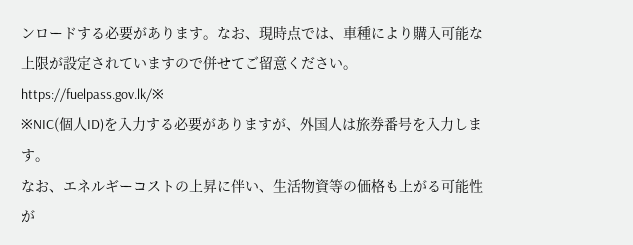ンロードする必要があります。なお、現時点では、車種により購入可能な上限が設定されていますので併せてご留意ください。
https://fuelpass.gov.lk/※
※NIC(個人ID)を入力する必要がありますが、外国人は旅券番号を入力します。
なお、エネルギーコストの上昇に伴い、生活物資等の価格も上がる可能性が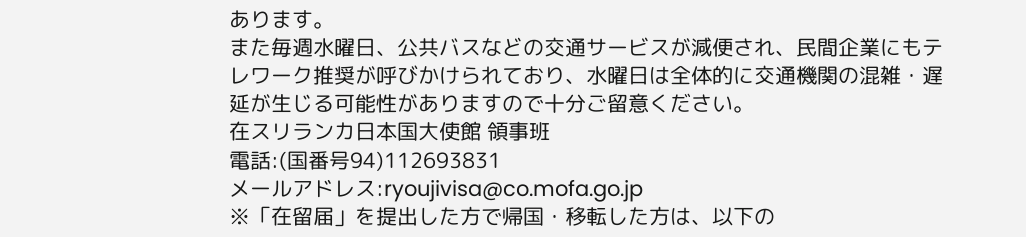あります。
また毎週水曜日、公共バスなどの交通サービスが減便され、民間企業にもテレワーク推奨が呼びかけられており、水曜日は全体的に交通機関の混雑・遅延が生じる可能性がありますので十分ご留意ください。
在スリランカ日本国大使館 領事班
電話:(国番号94)112693831
メールアドレス:ryoujivisa@co.mofa.go.jp
※「在留届」を提出した方で帰国・移転した方は、以下の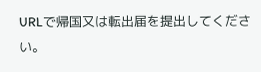URLで帰国又は転出届を提出してください。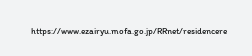https://www.ezairyu.mofa.go.jp/RRnet/residencere